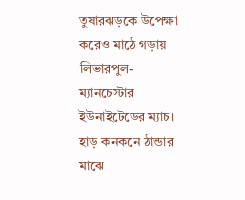তুষারঝড়কে উপেক্ষা করেও মাঠে গড়ায় লিভারপুল-ম্যানচেস্টার ইউনাইটেডের ম্যাচ। হাড় কনকনে ঠান্ডার মাঝে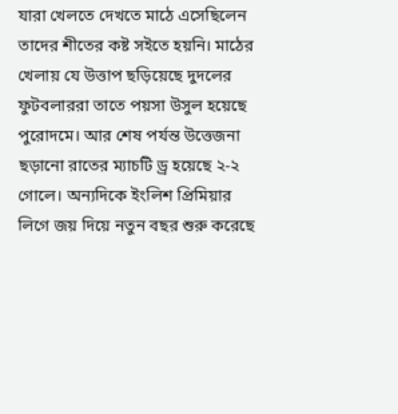যারা খেলতে দেখতে মাঠে এসেছিলেন তাদের শীতের কষ্ট সইতে হয়নি। মাঠের খেলায় যে উত্তাপ ছড়িয়েছে দুদলের ফুটবলাররা তাতে পয়সা উসুল হয়েছে পুরোদমে। আর শেষ পর্যন্ত উত্তেজনা ছড়ানো রাতের ম্যাচটি ড্র হয়েছে ২-২ গোলে। অন্যদিকে ইংলিশ প্রিমিয়ার লিগে জয় দিয়ে নতুন বছর শুরু করেছে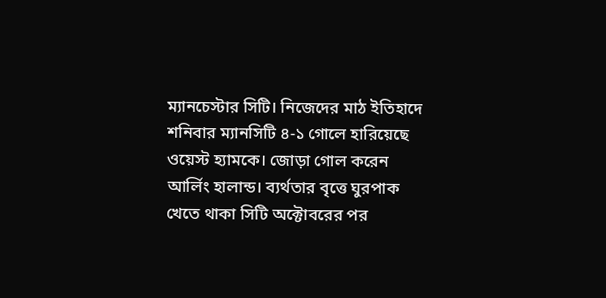ম্যানচেস্টার সিটি। নিজেদের মাঠ ইতিহাদে শনিবার ম্যানসিটি ৪-১ গোলে হারিয়েছে ওয়েস্ট হ্যামকে। জোড়া গোল করেন আর্লিং হালান্ড। ব্যর্থতার বৃত্তে ঘুরপাক খেতে থাকা সিটি অক্টোবরের পর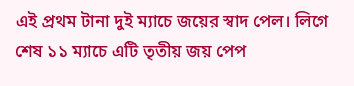এই প্রথম টানা দুই ম্যাচে জয়ের স্বাদ পেল। লিগে শেষ ১১ ম্যাচে এটি তৃতীয় জয় পেপ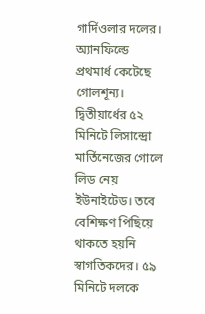গার্দিওলার দলের।
অ্যানফিল্ডে প্রথমার্ধ কেটেছে গোলশূন্য। দ্বিতীয়ার্ধের ৫২ মিনিটে লিসান্দ্রো মার্তিনেজের গোলে লিড নেয় ইউনাইটেড। তবে বেশিক্ষণ পিছিয়ে থাকতে হয়নি স্বাগতিকদের। ৫৯ মিনিটে দলকে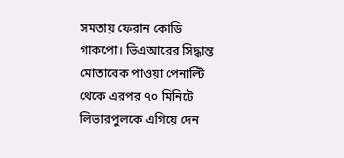সমতায় ফেরান কোডি গাকপো। ভিএআরের সিদ্ধান্ত মোতাবেক পাওয়া পেনাল্টি থেকে এরপর ৭০ মিনিটে লিভারপুলকে এগিয়ে দেন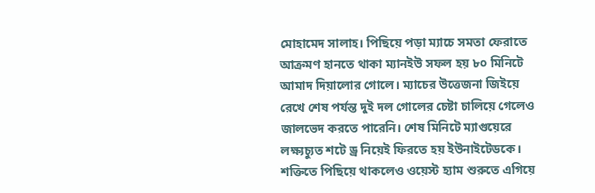মোহামেদ সালাহ। পিছিয়ে পড়া ম্যাচে সমতা ফেরাতে আক্রমণ হানতে থাকা ম্যানইউ সফল হয় ৮০ মিনিটে আমাদ দিয়ালোর গোলে। ম্যাচের উত্তেজনা জিইয়ে রেখে শেষ পর্যন্ত দুই দল গোলের চেষ্টা চালিয়ে গেলেও জালভেদ করতে পারেনি। শেষ মিনিটে ম্যাগুয়েরে লক্ষ্যচ্যুত শটে ড্র নিয়েই ফিরতে হয় ইউনাইটেডকে।
শক্তিতে পিছিয়ে থাকলেও ওয়েস্ট হ্যাম শুরুতে এগিয়ে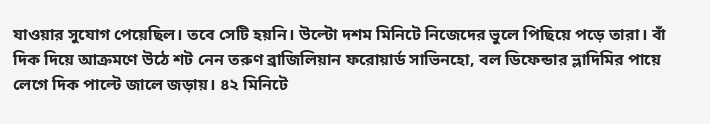যাওয়ার সুযোগ পেয়েছিল। তবে সেটি হয়নি। উল্টো দশম মিনিটে নিজেদের ভুলে পিছিয়ে পড়ে তারা। বাঁ দিক দিয়ে আক্রমণে উঠে শট নেন তরুণ ব্রাজিলিয়ান ফরোয়ার্ড সাভিনহো, বল ডিফেন্ডার ভ্লাদিমির পায়ে লেগে দিক পাল্টে জালে জড়ায়। ৪২ মিনিটে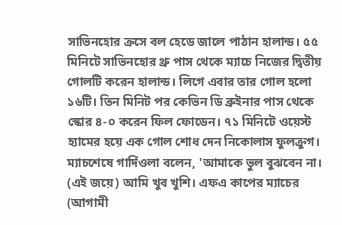সাভিনহোর ক্রসে বল হেডে জালে পাঠান হালান্ড। ৫৫ মিনিটে সাভিনহোর থ্রু পাস থেকে ম্যাচে নিজের দ্বিতীয় গোলটি করেন হালান্ড। লিগে এবার তার গোল হলো ১৬টি। তিন মিনিট পর কেভিন ডি ব্রুইনার পাস থেকে স্কোর ৪-০ করেন ফিল ফোডেন। ৭১ মিনিটে ওয়েস্ট হ্যামের হয়ে এক গোল শোধ দেন নিকোলাস ফুলক্রুগ। ম্যাচশেষে গার্দিওলা বলেন, 'আমাকে ভুল বুঝবেন না। (এই জয়ে) আমি খুব খুশি। এফএ কাপের ম্যাচের (আগামী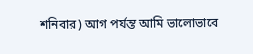শনিবার) আগ পর্যন্ত আমি ভালোভাবে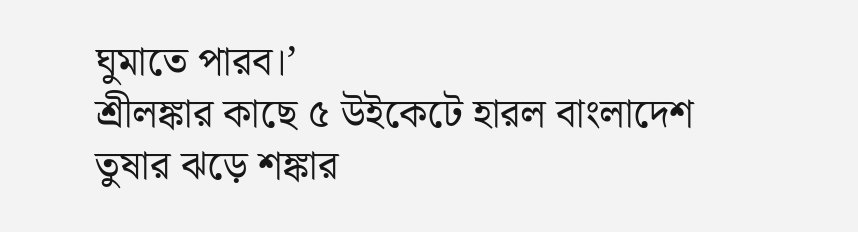ঘুমাতে পারব।’
শ্রীলঙ্কার কাছে ৫ উইকেটে হারল বাংলাদেশ
তুষার ঝড়ে শঙ্কার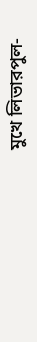মুখে লিভারপুল-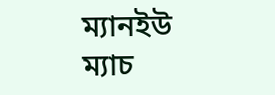ম্যানইউ ম্যাচ